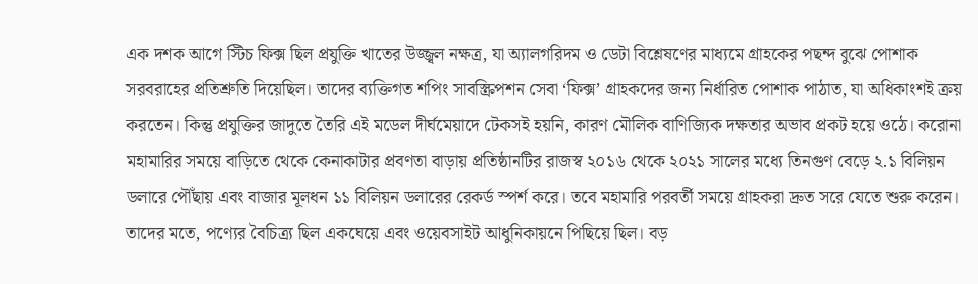এক দশক আগে স্টিচ ফিক্স ছিল প্রযুক্তি খাতের উজ্জ্বল নক্ষত্র, যা অ্যালগরিদম ও ডেটা বিশ্লেষণের মাধ্যমে গ্রাহকের পছন্দ বুঝে পোশাক সরবরাহের প্রতিশ্রুতি দিয়েছিল। তাদের ব্যক্তিগত শপিং সাবস্ক্রিপশন সেবা ‘ফিক্স’ গ্রাহকদের জন্য নির্ধারিত পোশাক পাঠাত, যা অধিকাংশই ক্রয় করতেন। কিন্তু প্রযুক্তির জাদুতে তৈরি এই মডেল দীর্ঘমেয়াদে টেকসই হয়নি, কারণ মৌলিক বাণিজ্যিক দক্ষতার অভাব প্রকট হয়ে ওঠে। করোনা মহামারির সময়ে বাড়িতে থেকে কেনাকাটার প্রবণতা বাড়ায় প্রতিষ্ঠানটির রাজস্ব ২০১৬ থেকে ২০২১ সালের মধ্যে তিনগুণ বেড়ে ২.১ বিলিয়ন ডলারে পৌঁছায় এবং বাজার মূলধন ১১ বিলিয়ন ডলারের রেকর্ড স্পর্শ করে। তবে মহামারি পরবর্তী সময়ে গ্রাহকরা দ্রুত সরে যেতে শুরু করেন। তাদের মতে, পণ্যের বৈচিত্র্য ছিল একঘেয়ে এবং ওয়েবসাইট আধুনিকায়নে পিছিয়ে ছিল। বড়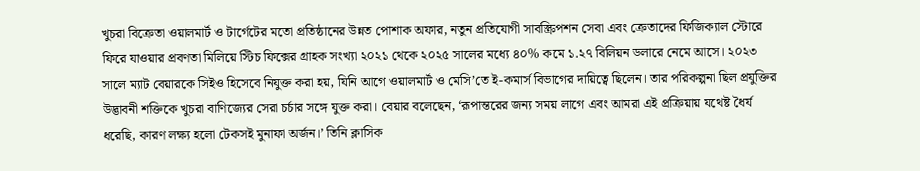খুচরা বিক্রেতা ওয়ালমার্ট ও টার্গেটের মতো প্রতিষ্ঠানের উন্নত পোশাক অফার, নতুন প্রতিযোগী সাবস্ক্রিপশন সেবা এবং ক্রেতাদের ফিজিক্যাল স্টোরে ফিরে যাওয়ার প্রবণতা মিলিয়ে স্টিচ ফিক্সের গ্রাহক সংখ্যা ২০২১ থেকে ২০২৫ সালের মধ্যে ৪০% কমে ১.২৭ বিলিয়ন ডলারে নেমে আসে। ২০২৩ সালে ম্যাট বেয়ারকে সিইও হিসেবে নিযুক্ত করা হয়, যিনি আগে ওয়ালমার্ট ও মেসি’তে ই-কমার্স বিভাগের দায়িত্বে ছিলেন। তার পরিকল্পনা ছিল প্রযুক্তির উদ্ভাবনী শক্তিকে খুচরা বাণিজ্যের সেরা চর্চার সঙ্গে যুক্ত করা। বেয়ার বলেছেন, ‘রূপান্তরের জন্য সময় লাগে এবং আমরা এই প্রক্রিয়ায় যথেষ্ট ধৈর্য ধরেছি, কারণ লক্ষ্য হলো টেকসই মুনাফা অর্জন।’ তিনি ক্লাসিক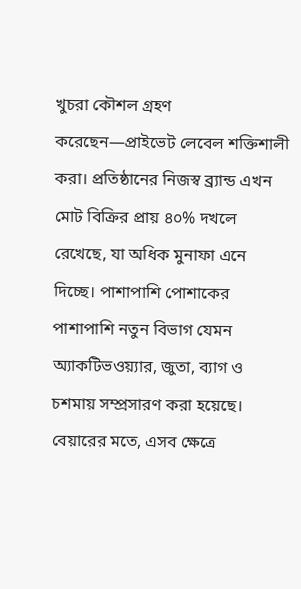খুচরা কৌশল গ্রহণ করেছেন—প্রাইভেট লেবেল শক্তিশালী করা। প্রতিষ্ঠানের নিজস্ব ব্র্যান্ড এখন মোট বিক্রির প্রায় ৪০% দখলে রেখেছে, যা অধিক মুনাফা এনে দিচ্ছে। পাশাপাশি পোশাকের পাশাপাশি নতুন বিভাগ যেমন অ্যাকটিভওয়্যার, জুতা, ব্যাগ ও চশমায় সম্প্রসারণ করা হয়েছে। বেয়ারের মতে, এসব ক্ষেত্রে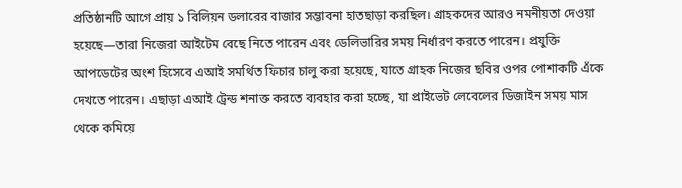প্রতিষ্ঠানটি আগে প্রায় ১ বিলিয়ন ডলারের বাজার সম্ভাবনা হাতছাড়া করছিল। গ্রাহকদের আরও নমনীয়তা দেওয়া হয়েছে—তারা নিজেরা আইটেম বেছে নিতে পারেন এবং ডেলিভারির সময় নির্ধারণ করতে পারেন। প্রযুক্তি আপডেটের অংশ হিসেবে এআই সমর্থিত ফিচার চালু করা হয়েছে, যাতে গ্রাহক নিজের ছবির ওপর পোশাকটি এঁকে দেখতে পারেন। এছাড়া এআই ট্রেন্ড শনাক্ত করতে ব্যবহার করা হচ্ছে, যা প্রাইভেট লেবেলের ডিজাইন সময় মাস থেকে কমিয়ে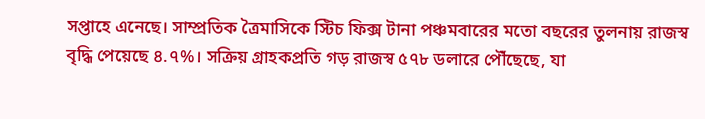সপ্তাহে এনেছে। সাম্প্রতিক ত্রৈমাসিকে স্টিচ ফিক্স টানা পঞ্চমবারের মতো বছরের তুলনায় রাজস্ব বৃদ্ধি পেয়েছে ৪.৭%। সক্রিয় গ্রাহকপ্রতি গড় রাজস্ব ৫৭৮ ডলারে পৌঁছেছে, যা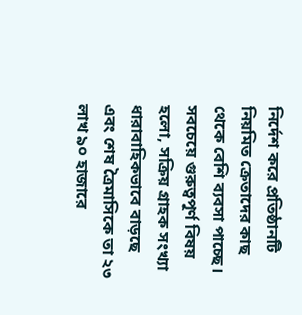নির্দেশ করে প্রতিষ্ঠানটি নিয়মিত ক্রেতাদের কাছ থেকে বেশি ব্যবসা পাচ্ছে। সবচেয়ে গুরুত্বপূর্ণ বিষয় হলো, সক্রিয় গ্রাহক সংখ্যা ধারাবাহিকভাবে বাড়ছে এবং শেষ ত্রৈমাসিকে তা ২৩ লাখ ৯০ হাজারে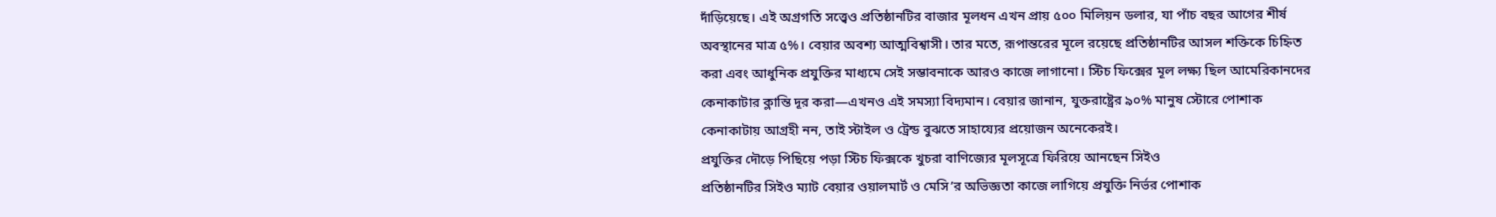দাঁড়িয়েছে। এই অগ্রগতি সত্ত্বেও প্রতিষ্ঠানটির বাজার মূলধন এখন প্রায় ৫০০ মিলিয়ন ডলার, যা পাঁচ বছর আগের শীর্ষ অবস্থানের মাত্র ৫%। বেয়ার অবশ্য আত্মবিশ্বাসী। তার মতে, রূপান্তরের মূলে রয়েছে প্রতিষ্ঠানটির আসল শক্তিকে চিহ্নিত করা এবং আধুনিক প্রযুক্তির মাধ্যমে সেই সম্ভাবনাকে আরও কাজে লাগানো। স্টিচ ফিক্সের মূল লক্ষ্য ছিল আমেরিকানদের কেনাকাটার ক্লান্তি দূর করা—এখনও এই সমস্যা বিদ্যমান। বেয়ার জানান, যুক্তরাষ্ট্রের ৯০% মানুষ স্টোরে পোশাক কেনাকাটায় আগ্রহী নন, তাই স্টাইল ও ট্রেন্ড বুঝতে সাহায্যের প্রয়োজন অনেকেরই।
প্রযুক্তির দৌড়ে পিছিয়ে পড়া স্টিচ ফিক্সকে খুচরা বাণিজ্যের মূলসূত্রে ফিরিয়ে আনছেন সিইও
প্রতিষ্ঠানটির সিইও ম্যাট বেয়ার ওয়ালমার্ট ও মেসি’র অভিজ্ঞতা কাজে লাগিয়ে প্রযুক্তি নির্ভর পোশাক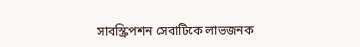সাবস্ক্রিপশন সেবাটিকে লাভজনক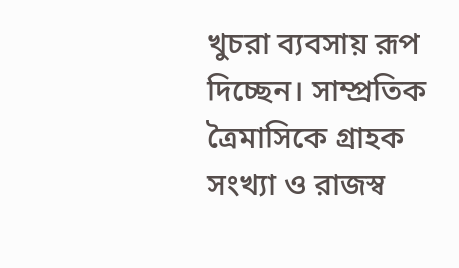খুচরা ব্যবসায় রূপ দিচ্ছেন। সাম্প্রতিক ত্রৈমাসিকে গ্রাহক সংখ্যা ও রাজস্ব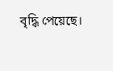বৃদ্ধি পেয়েছে।